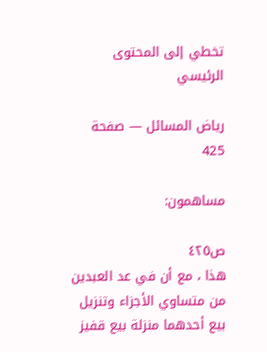تخطي إلى المحتوى الرئيسي

رياض المسائل — صفحة 425

مساهمون:

ص٤٢٥
هذا ، مع أن في عد العبدين من متساوي الأجزاء وتنزيل بيع أحدهما منزلة بيع قفيز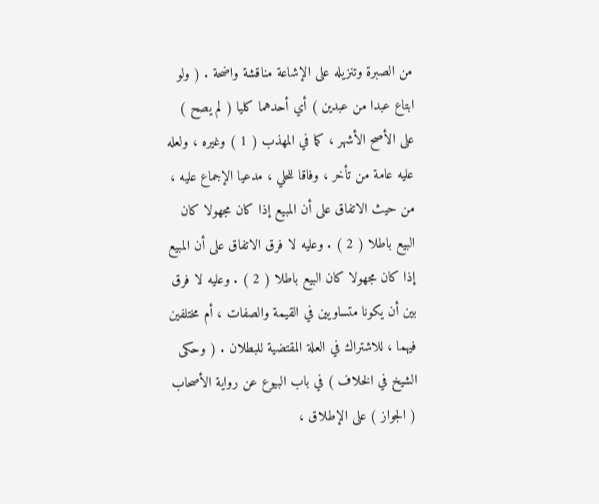من الصبرة وتنزيله على الإشاعة مناقشة واضحة . ( ولو ابتاع عبدا من عبدين ) أي أحدهما كليا ( لم يصح ) على الأصح الأشهر ، كما في المهذب ( 1 ) وغيره ، ولعله عليه عامة من تأخر ، وفاقا للحلي ، مدعيا الإجماع عليه ، من حيث الاتفاق على أن المبيع إذا كان مجهولا كان البيع باطلا ( 2 ) . وعليه لا فرق الاتفاق على أن المبيع إذا كان مجهولا كان البيع باطلا ( 2 ) . وعليه لا فرق بين أن يكونا متساويين في القيمة والصفات ، أم مختلفين فيهما ، للاشتراك في العلة المقتضية للبطلان . ( وحكى الشيخ في الخلاف ) في باب البيوع عن رواية الأصحاب ( الجواز ) على الإطلاق ،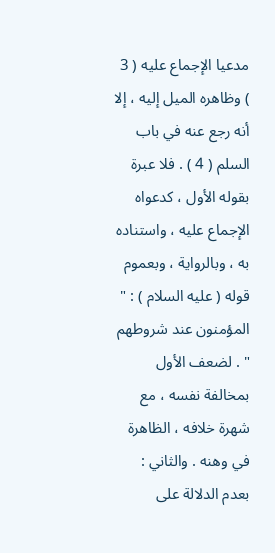مدعيا الإجماع عليه ( 3 ) وظاهره الميل إليه ، إلا أنه رجع عنه في باب السلم ( 4 ) . فلا عبرة بقوله الأول ، كدعواه الإجماع عليه ، واستناده به ، وبالرواية ، وبعموم قوله ( عليه السلام ) : " المؤمنون عند شروطهم " . لضعف الأول بمخالفة نفسه ، مع شهرة خلافه ، الظاهرة في وهنه . والثاني : بعدم الدلالة على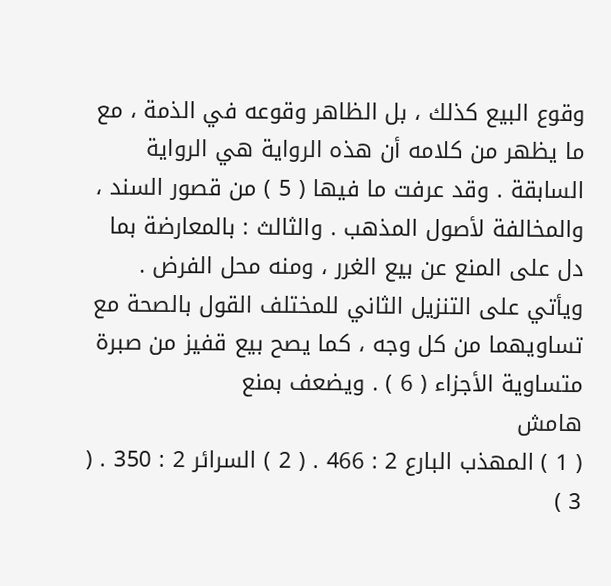وقوع البيع كذلك ، بل الظاهر وقوعه في الذمة ، مع ما يظهر من كلامه أن هذه الرواية هي الرواية السابقة . وقد عرفت ما فيها ( 5 ) من قصور السند ، والمخالفة لأصول المذهب . والثالث : بالمعارضة بما دل على المنع عن بيع الغرر ، ومنه محل الفرض . ويأتي على التنزيل الثاني للمختلف القول بالصحة مع تساويهما من كل وجه ، كما يصح بيع قفيز من صبرة متساوية الأجزاء ( 6 ) . ويضعف بمنع
هامش
( 1 ) المهذب البارع 2 : 466 . ( 2 ) السرائر 2 : 350 . ( 3 )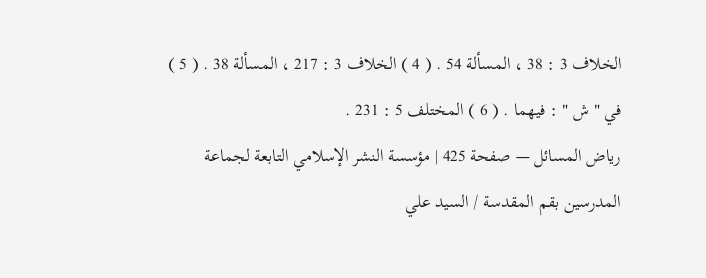الخلاف 3 : 38 ، المسألة 54 . ( 4 ) الخلاف 3 : 217 ، المسألة 38 . ( 5 ) في " ش " : فيهما . ( 6 ) المختلف 5 : 231 .
رياض المسائل — صفحة 425 | مؤسسة النشر الإسلامي التابعة لجماعة المدرسين بقم المقدسة / السيد علي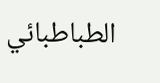الطباطبائي